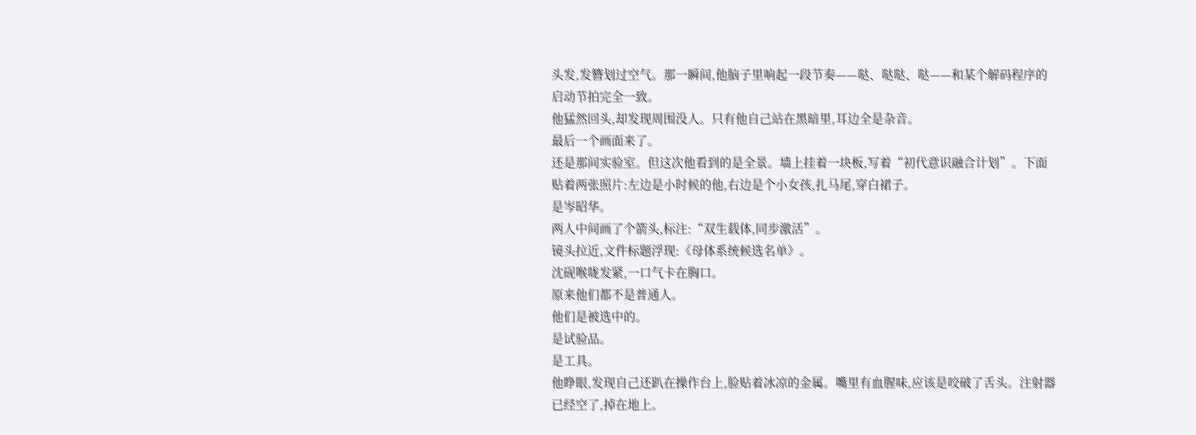头发,发簪划过空气。那一瞬间,他脑子里响起一段节奏——哒、哒哒、哒——和某个解码程序的启动节拍完全一致。
他猛然回头,却发现周围没人。只有他自己站在黑暗里,耳边全是杂音。
最后一个画面来了。
还是那间实验室。但这次他看到的是全景。墙上挂着一块板,写着“初代意识融合计划”。下面贴着两张照片:左边是小时候的他,右边是个小女孩,扎马尾,穿白裙子。
是岑昭华。
两人中间画了个箭头,标注:“双生载体,同步激活”。
镜头拉近,文件标题浮现:《母体系统候选名单》。
沈砚喉咙发紧,一口气卡在胸口。
原来他们都不是普通人。
他们是被选中的。
是试验品。
是工具。
他睁眼,发现自己还趴在操作台上,脸贴着冰凉的金属。嘴里有血腥味,应该是咬破了舌头。注射器已经空了,掉在地上。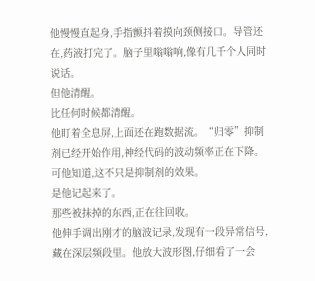他慢慢直起身,手指颤抖着摸向颈侧接口。导管还在,药液打完了。脑子里嗡嗡响,像有几千个人同时说话。
但他清醒。
比任何时候都清醒。
他盯着全息屏,上面还在跑数据流。“归零”抑制剂已经开始作用,神经代码的波动频率正在下降。可他知道,这不只是抑制剂的效果。
是他记起来了。
那些被抹掉的东西,正在往回收。
他伸手调出刚才的脑波记录,发现有一段异常信号,藏在深层频段里。他放大波形图,仔细看了一会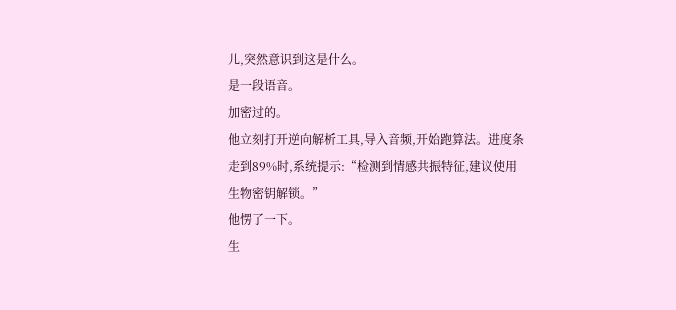儿,突然意识到这是什么。
是一段语音。
加密过的。
他立刻打开逆向解析工具,导入音频,开始跑算法。进度条走到89%时,系统提示:“检测到情感共振特征,建议使用生物密钥解锁。”
他愣了一下。
生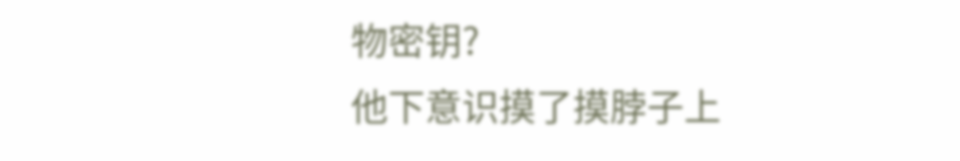物密钥?
他下意识摸了摸脖子上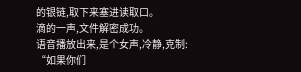的银链,取下来塞进读取口。
滴的一声,文件解密成功。
语音播放出来,是个女声,冷静,克制:
“如果你们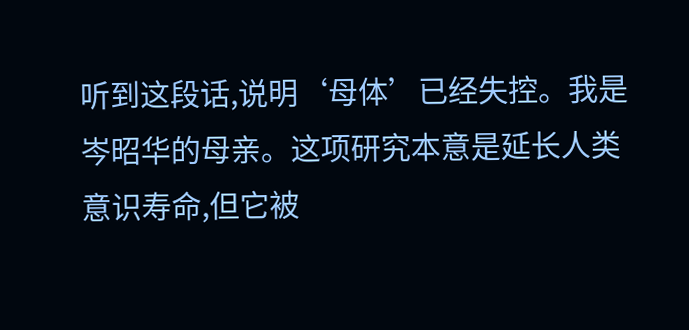听到这段话,说明‘母体’已经失控。我是岑昭华的母亲。这项研究本意是延长人类意识寿命,但它被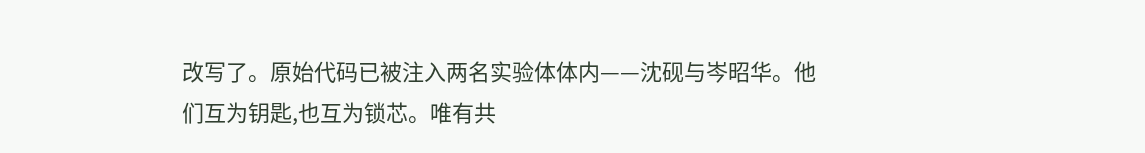改写了。原始代码已被注入两名实验体体内——沈砚与岑昭华。他们互为钥匙,也互为锁芯。唯有共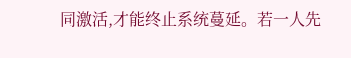同激活,才能终止系统蔓延。若一人先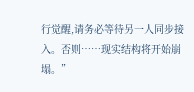行觉醒,请务必等待另一人同步接入。否则……现实结构将开始崩塌。”